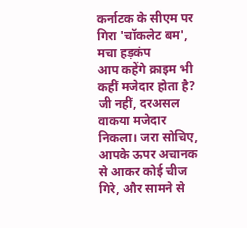कर्नाटक के सीएम पर गिरा 'चॉकलेट बम', मचा हड़कंप
आप कहेंगे क्राइम भी कहीं मजेदार होता है? जी नहीं, दरअसल वाकया मजेदार निकला। जरा सोचिए, आपके ऊपर अचानक से आकर कोई चीज गिरे, और सामने से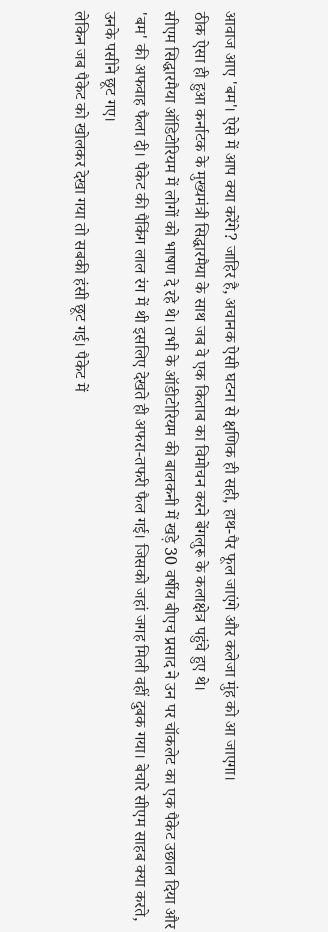आवाज आए 'बम'। ऐसे में आप क्या करेंगे? जाहिर है, अचानक ऐसी घटना से क्षणिक ही सही, हाथ-पैर फूल जाएंगे और कलेजा मुंह को आ जाएगा।
ठीक ऐसा ही हुआ कर्नाटक के मुख्यमंत्री सिद्धारमैया के साथ जब वे एक किताब का विमोचन करने बेंगलुरू के कलाक्षेत्र पहुंचे हुए थे।
सीएम सिद्धारमैया ऑडिटोरियम में लोगों को भाषण दे रहे थे। तभी के ऑडीटोरियम की बालकनी में खड़े 30 वर्षीय बीएच प्रसाद ने उन पर चॉकलेट का एक पैकेट उछाल दिया और 'बम' की अफवाह फैला दी। पैकेट की पैकिंग लाल रंग में थी इसलिए देखते ही अफरा-तफरी फैल गई। जिसको जहां जगह मिली वहीं दुबक गया। बेचारे सीएम साहब क्या करते, उनके पसीने छूट गए।
लेकिन जब पैकेट को खोलकर देखा गया तो सबकी हंसी छूट गई। पैकेट में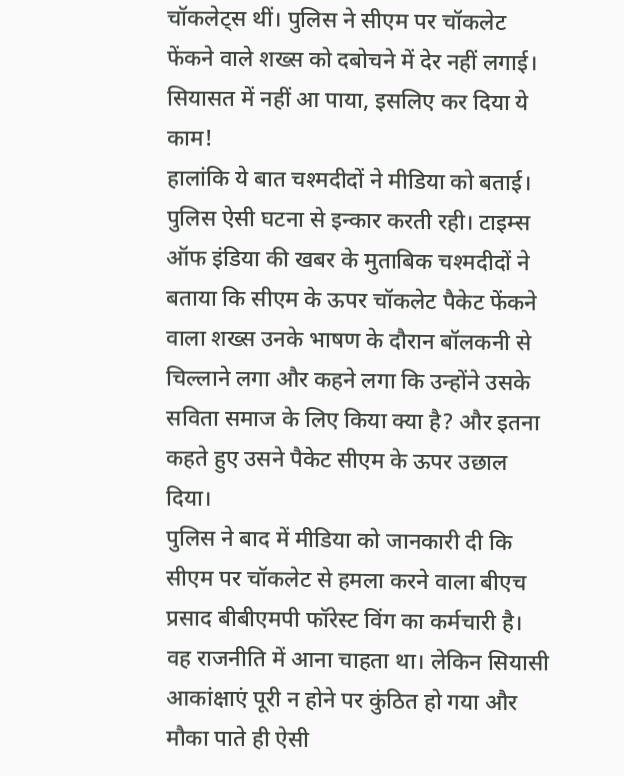चॉकलेट्स थीं। पुलिस ने सीएम पर चॉकलेट फेंकने वाले शख्स को दबोचने में देर नहीं लगाई।
सियासत में नहीं आ पाया, इसलिए कर दिया ये काम!
हालांकि ये बात चश्मदीदों ने मीडिया को बताई। पुलिस ऐसी घटना से इन्कार करती रही। टाइम्स ऑफ इंडिया की खबर के मुताबिक चश्मदीदों ने बताया कि सीएम के ऊपर चॉकलेट पैकेट फेंकने वाला शख्स उनके भाषण के दौरान बॉलकनी से चिल्लाने लगा और कहने लगा कि उन्होंने उसके सविता समाज के लिए किया क्या है? और इतना कहते हुए उसने पैकेट सीएम के ऊपर उछाल दिया।
पुलिस ने बाद में मीडिया को जानकारी दी कि सीएम पर चॉकलेट से हमला करने वाला बीएच प्रसाद बीबीएमपी फॉरेस्ट विंग का कर्मचारी है। वह राजनीति में आना चाहता था। लेकिन सियासी आकांक्षाएं पूरी न होने पर कुंठित हो गया और मौका पाते ही ऐसी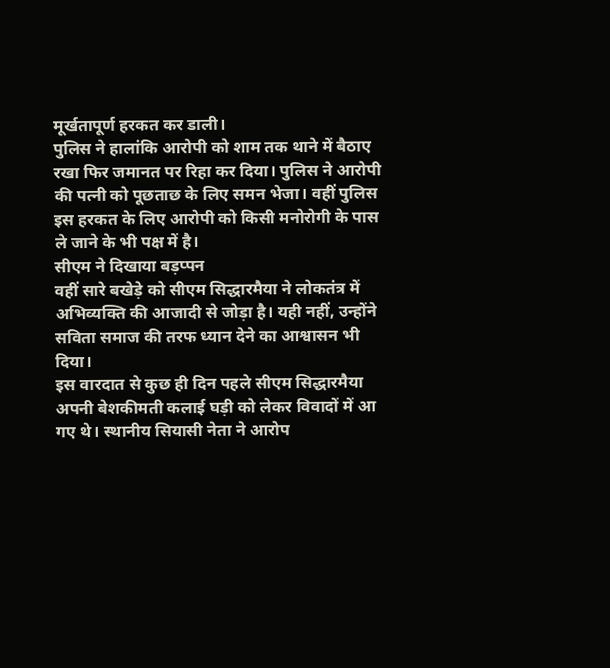मूर्खतापूर्ण हरकत कर डाली।
पुलिस ने हालांकि आरोपी को शाम तक थाने में बैठाए रखा फिर जमानत पर रिहा कर दिया। पुलिस ने आरोपी की पत्नी को पूछताछ के लिए समन भेजा। वहीं पुलिस इस हरकत के लिए आरोपी को किसी मनोरोगी के पास ले जाने के भी पक्ष में है।
सीएम ने दिखाया बड़प्पन
वहीं सारे बखेड़े को सीएम सिद्धारमैया ने लोकतंत्र में अभिव्यक्ति की आजादी से जोड़ा है। यही नहीं, उन्होंने सविता समाज की तरफ ध्यान देने का आश्वासन भी दिया।
इस वारदात से कुछ ही दिन पहले सीएम सिद्धारमैया अपनी बेशकीमती कलाई घड़ी को लेकर विवादों में आ गए थे। स्थानीय सियासी नेता ने आरोप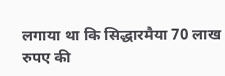लगाया था कि सिद्धारमैया 70 लाख रुपए की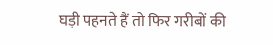घड़ी पहनते हैं तो फिर गरीबों की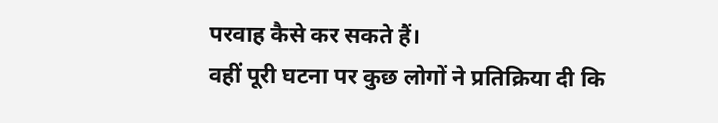परवाह कैसे कर सकते हैं।
वहीं पूरी घटना पर कुछ लोगों ने प्रतिक्रिया दी कि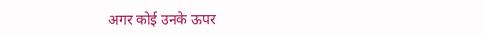अगर कोई उनके ऊपर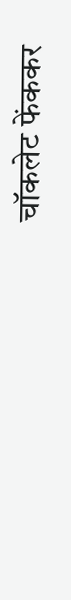चॉकलेट फेंककर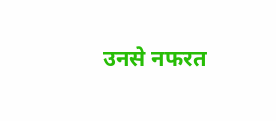उनसे नफरत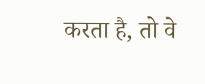करता है, तो वे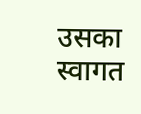उसका स्वागत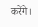करेंगे।